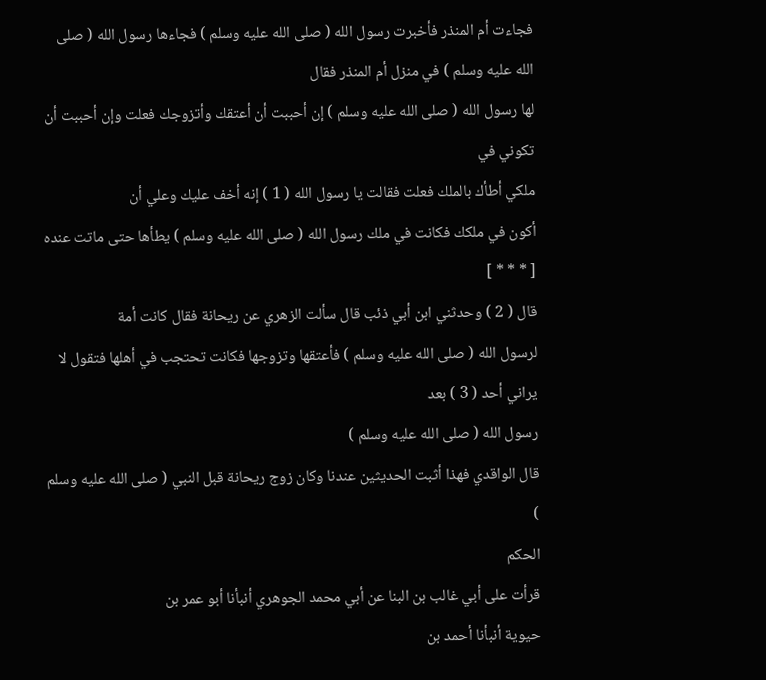فجاءت أم المنذر فأخبرت رسول الله ( صلى الله عليه وسلم ) فجاءها رسول الله ( صلى الله عليه وسلم ) في منزل أم المنذر فقال
لها رسول الله ( صلى الله عليه وسلم ) إن أحببت أن أعتقك وأتزوجك فعلت وإن أحببت أن تكوني في
ملكي أطأك بالملك فعلت فقالت يا رسول الله ( 1 ) إنه أخف عليك وعلي أن
أكون في ملكك فكانت في ملك رسول الله ( صلى الله عليه وسلم ) يطأها حتى ماتت عنده [ * * * ]
قال ( 2 ) وحدثني ابن أبي ذئب قال سألت الزهري عن ريحانة فقال كانت أمة
لرسول الله ( صلى الله عليه وسلم ) فأعتقها وتزوجها فكانت تحتجب في أهلها فتقول لا يراني أحد ( 3 ) بعد
رسول الله ( صلى الله عليه وسلم )
قال الواقدي فهذا أثبت الحديثين عندنا وكان زوج ريحانة قبل النبي ( صلى الله عليه وسلم )
الحكم
قرأت على أبي غالب بن البنا عن أبي محمد الجوهري أنبأنا أبو عمر بن
حيوية أنبأنا أحمد بن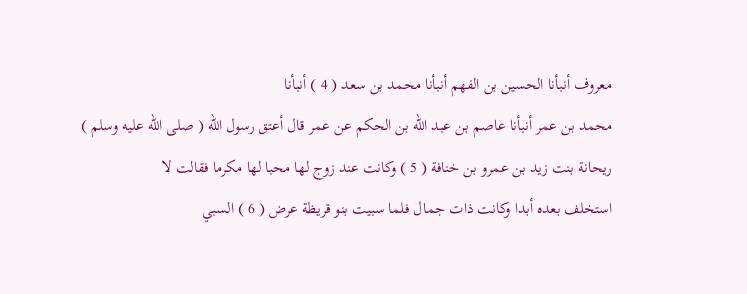معروف أنبأنا الحسين بن الفهم أنبأنا محمد بن سعد ( 4 ) أنبأنا
محمد بن عمر أنبأنا عاصم بن عبد الله بن الحكم عن عمر قال أعتق رسول الله ( صلى الله عليه وسلم )
ريحانة بنت زيد بن عمرو بن خنافة ( 5 ) وكانت عند زوج لها محبا لها مكرما فقالت لا
استخلف بعده أبدا وكانت ذات جمال فلما سبيت بنو قريظة عرض ( 6 ) السبي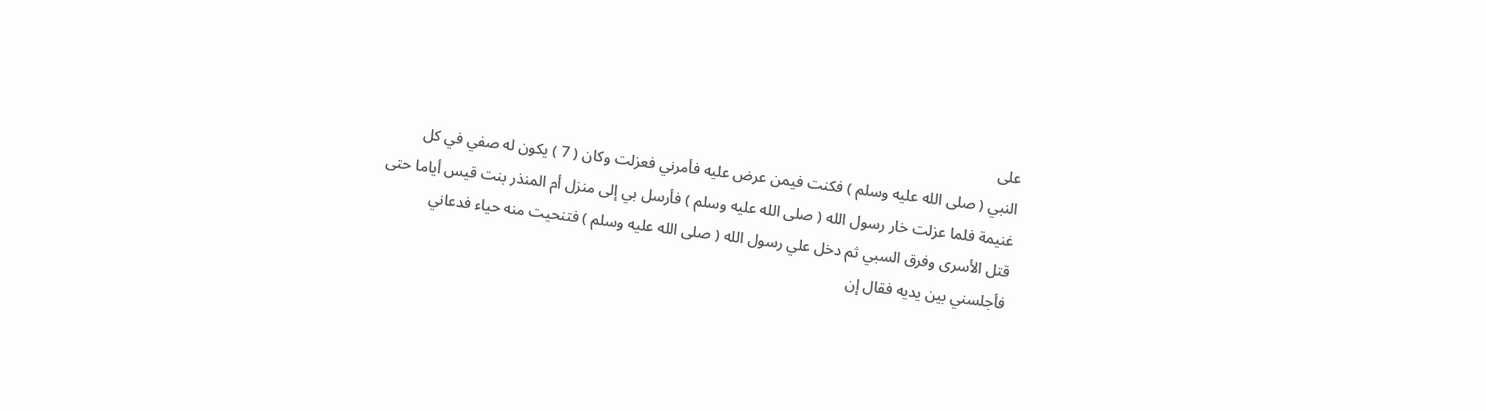على
النبي ( صلى الله عليه وسلم ) فكنت فيمن عرض عليه فأمرني فعزلت وكان ( 7 ) يكون له صفي في كل
غنيمة فلما عزلت خار رسول الله ( صلى الله عليه وسلم ) فأرسل بي إلى منزل أم المنذر بنت قيس أياما حتى
قتل الأسرى وفرق السبي ثم دخل علي رسول الله ( صلى الله عليه وسلم ) فتنحيت منه حياء فدعاني
فأجلسني بين يديه فقال إن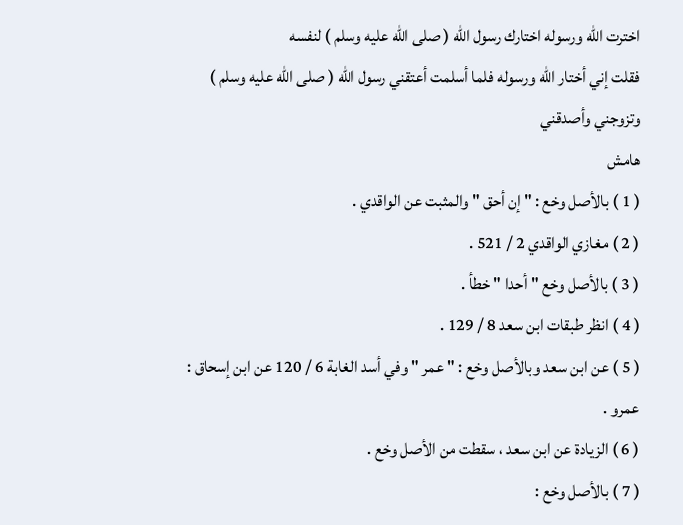اخترت الله ورسوله اختارك رسول الله ( صلى الله عليه وسلم ) لنفسه
فقلت إني أختار الله ورسوله فلما أسلمت أعتقني رسول الله ( صلى الله عليه وسلم ) وتزوجني وأصدقني
هامش
( 1 ) بالأصل وخع : " إن أحق " والمثبت عن الواقدي .
( 2 ) مغازي الواقدي 2 / 521 .
( 3 ) بالأصل وخع " أحدا " خطأ .
( 4 ) انظر طبقات ابن سعد 8 / 129 .
( 5 ) عن ابن سعد وبالأصل وخع : " عمر " وفي أسد الغابة 6 / 120 عن ابن إسحاق : عمرو .
( 6 ) الزيادة عن ابن سعد ، سقطت من الأصل وخع .
( 7 ) بالأصل وخع :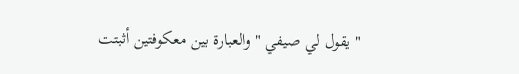" يقول لي صيفي " والعبارة بين معكوفتين أثبتت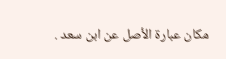مكان عبارة الأصل عن ابن سعد .